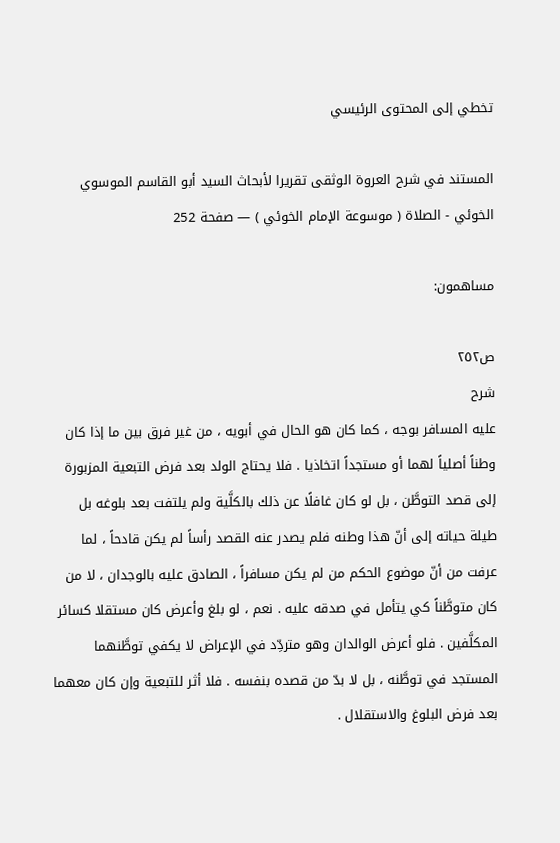تخطي إلى المحتوى الرئيسي

المستند في شرح العروة الوثقى تقريرا لأبحاث السيد أبو القاسم الموسوي الخوئي - الصلاة ( موسوعة الإمام الخوئي ) — صفحة 252

مساهمون:

ص٢٥٢
شرح
عليه المسافر بوجه ، كما كان هو الحال في أبويه ، من غير فرق بين ما إذا كان وطناً أصلياً لهما أو مستجداً اتخاذيا . فلا يحتاج الولد بعد فرض التبعية المزبورة إلى قصد التوطَّن ، بل لو كان غافلًا عن ذلك بالكلَّية ولم يلتفت بعد بلوغه بل طيلة حياته إلى أنّ هذا وطنه فلم يصدر عنه القصد رأساً لم يكن قادحاً ، لما عرفت من أنّ موضوع الحكم من لم يكن مسافراً ، الصادق عليه بالوجدان ، لا من كان متوطَّناً كي يتأمل في صدقه عليه . نعم ، لو بلغ وأعرض كان مستقلا كسائر المكلَّفين . فلو أعرض الوالدان وهو متردِّد في الإعراض لا يكفي توطَّنهما المستجد في توطَّنه ، بل لا بدّ من قصده بنفسه . فلا أثر للتبعية وإن كان معهما بعد فرض البلوغ والاستقلال .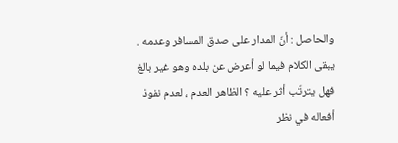والحاصل : أنّ المدار على صدق المسافر وعدمه . يبقى الكلام فيما لو أعرض عن بلده وهو غير بالغ فهل يترتّب أثر عليه ؟ الظاهر العدم ، لعدم نفوذ أفعاله في نظر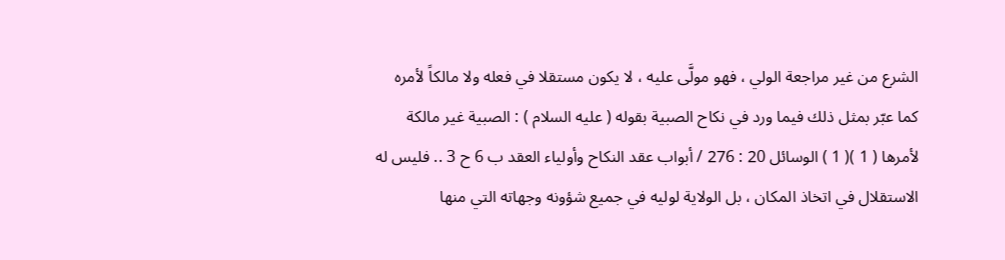الشرع من غير مراجعة الولي ، فهو مولَّى عليه ، لا يكون مستقلا في فعله ولا مالكاً لأمره كما عبّر بمثل ذلك فيما ورد في نكاح الصبية بقوله ( عليه السلام ) : الصبية غير مالكة لأمرها ( 1 )( 1 ) الوسائل 20 : 276 / أبواب عقد النكاح وأولياء العقد ب 6 ح 3 .. فليس له الاستقلال في اتخاذ المكان ، بل الولاية لوليه في جميع شؤونه وجهاته التي منها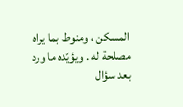المسكن ، ومنوط بما يراه مصلحة له . ويؤيّده ما ورد بعد سؤال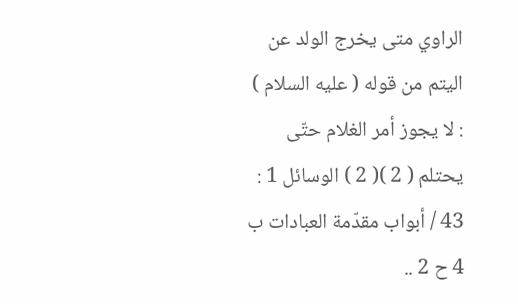الراوي متى يخرج الولد عن اليتم من قوله ( عليه السلام ) : لا يجوز أمر الغلام حتّى يحتلم ( 2 )( 2 ) الوسائل 1 : 43 / أبواب مقدّمة العبادات ب 4 ح 2 ..